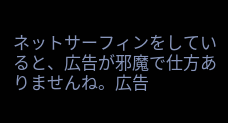ネットサーフィンをしていると、広告が邪魔で仕方ありませんね。広告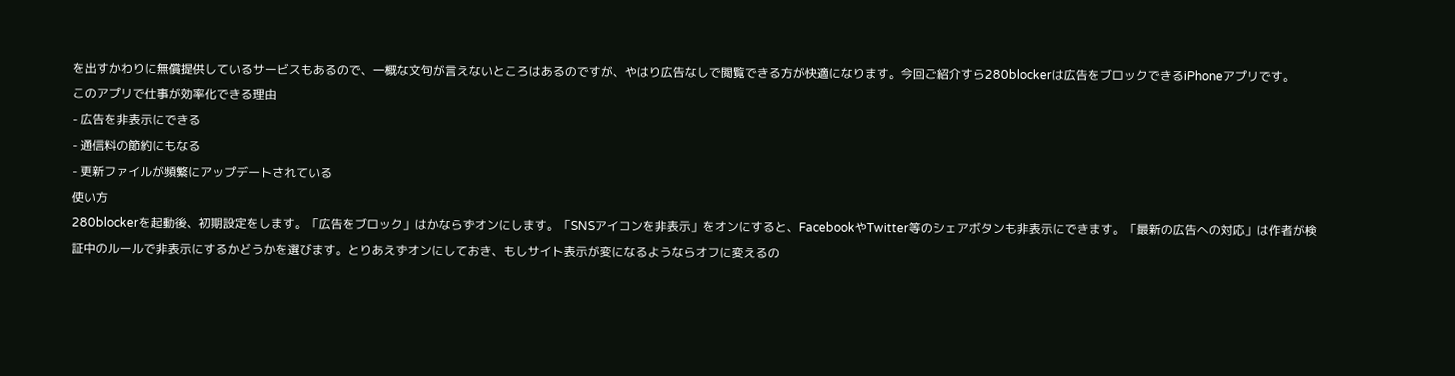を出すかわりに無償提供しているサービスもあるので、一概な文句が言えないところはあるのですが、やはり広告なしで閲覧できる方が快適になります。今回ご紹介すら280blockerは広告をブロックできるiPhoneアプリです。
このアプリで仕事が効率化できる理由
- 広告を非表示にできる
- 通信料の節約にもなる
- 更新ファイルが頻繁にアップデートされている
使い方
280blockerを起動後、初期設定をします。「広告をブロック」はかならずオンにします。「SNSアイコンを非表示」をオンにすると、FacebookやTwitter等のシェアボタンも非表示にできます。「最新の広告への対応」は作者が検証中のルールで非表示にするかどうかを選びます。とりあえずオンにしておき、もしサイト表示が変になるようならオフに変えるの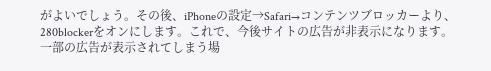がよいでしょう。その後、iPhoneの設定→Safari→コンテンツブロッカーより、280blockerをオンにします。これで、今後サイトの広告が非表示になります。
一部の広告が表示されてしまう場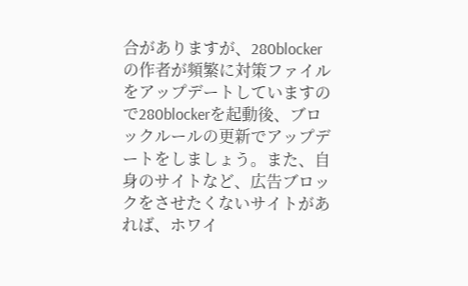合がありますが、280blockerの作者が頻繁に対策ファイルをアップデートしていますので280blockerを起動後、ブロックルールの更新でアップデートをしましょう。また、自身のサイトなど、広告ブロックをさせたくないサイトがあれば、ホワイ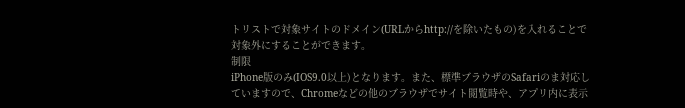トリストで対象サイトのドメイン(URLからhttp://を除いたもの)を入れることで対象外にすることができます。
制限
iPhone版のみ(IOS9.0以上)となります。また、標準ブラウザのSafariのま対応していますので、Chromeなどの他のブラウザでサイト閲覧時や、アプリ内に表示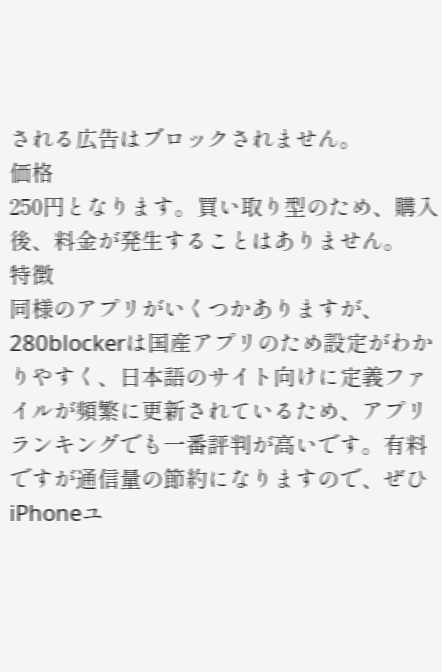される広告はブロックされません。
価格
250円となります。買い取り型のため、購入後、料金が発生することはありません。
特徴
同様のアプリがいくつかありますが、280blockerは国産アプリのため設定がわかりやすく、日本語のサイト向けに定義ファイルが頻繁に更新されているため、アプリランキングでも一番評判が高いです。有料ですが通信量の節約になりますので、ぜひiPhoneユ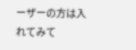ーザーの方は入れてみて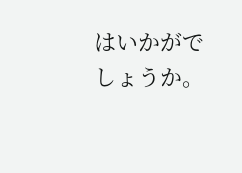はいかがでしょうか。